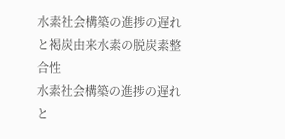水素社会構築の進捗の遅れと褐炭由来水素の脱炭素整合性
水素社会構築の進捗の遅れと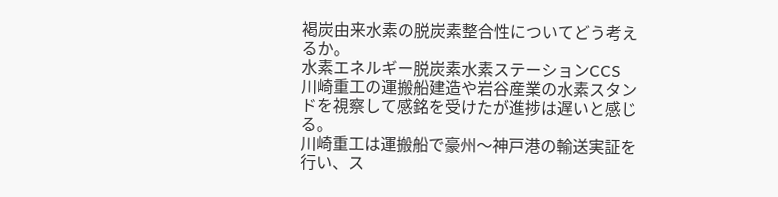褐炭由来水素の脱炭素整合性についてどう考えるか。
水素エネルギー脱炭素水素ステーションCCS
川崎重工の運搬船建造や岩谷産業の水素スタンドを視察して感銘を受けたが進捗は遅いと感じる。
川崎重工は運搬船で豪州〜神戸港の輸送実証を行い、ス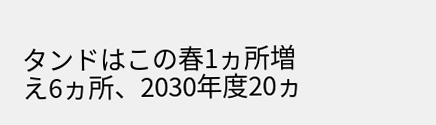タンドはこの春1ヵ所増え6ヵ所、2030年度20ヵ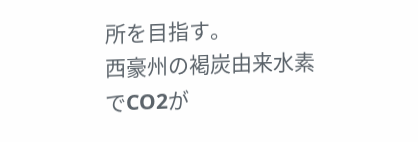所を目指す。
西豪州の褐炭由来水素でCO2が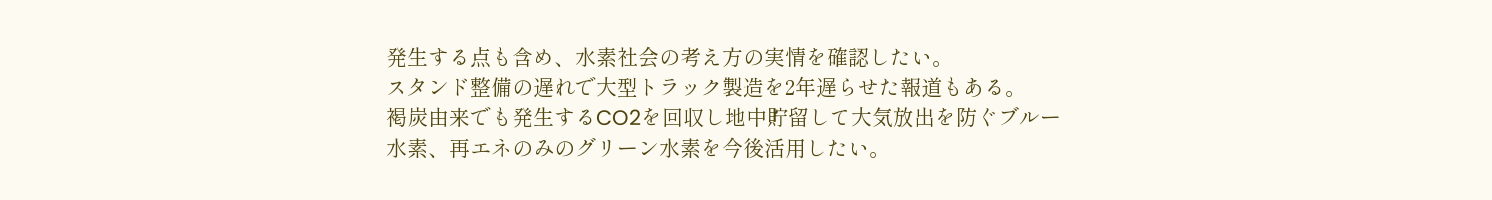発生する点も含め、水素社会の考え方の実情を確認したい。
スタンド整備の遅れで大型トラック製造を2年遅らせた報道もある。
褐炭由来でも発生するCO2を回収し地中貯留して大気放出を防ぐブルー水素、再エネのみのグリーン水素を今後活用したい。